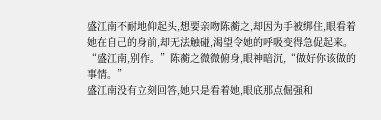盛江南不耐地仰起头,想要亲吻陈蘅之,却因为手被绑住,眼看着她在自己的身前,却无法触碰,渴望令她的呼吸变得急促起来。
“盛江南,别作。”陈蘅之微微俯身,眼神暗沉,“做好你该做的事情。”
盛江南没有立刻回答,她只是看着她,眼底那点倔强和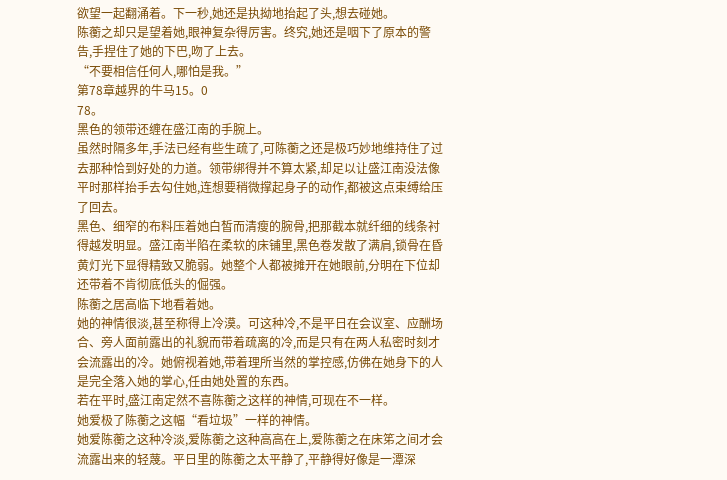欲望一起翻涌着。下一秒,她还是执拗地抬起了头,想去碰她。
陈蘅之却只是望着她,眼神复杂得厉害。终究,她还是咽下了原本的警告,手捏住了她的下巴,吻了上去。
“不要相信任何人,哪怕是我。”
第78章越界的牛马15。0
78。
黑色的领带还缠在盛江南的手腕上。
虽然时隔多年,手法已经有些生疏了,可陈蘅之还是极巧妙地维持住了过去那种恰到好处的力道。领带绑得并不算太紧,却足以让盛江南没法像平时那样抬手去勾住她,连想要稍微撑起身子的动作,都被这点束缚给压了回去。
黑色、细窄的布料压着她白皙而清瘦的腕骨,把那截本就纤细的线条衬得越发明显。盛江南半陷在柔软的床铺里,黑色卷发散了满肩,锁骨在昏黄灯光下显得精致又脆弱。她整个人都被摊开在她眼前,分明在下位却还带着不肯彻底低头的倔强。
陈蘅之居高临下地看着她。
她的神情很淡,甚至称得上冷漠。可这种冷,不是平日在会议室、应酬场合、旁人面前露出的礼貌而带着疏离的冷,而是只有在两人私密时刻才会流露出的冷。她俯视着她,带着理所当然的掌控感,仿佛在她身下的人是完全落入她的掌心,任由她处置的东西。
若在平时,盛江南定然不喜陈蘅之这样的神情,可现在不一样。
她爱极了陈蘅之这幅“看垃圾”一样的神情。
她爱陈蘅之这种冷淡,爱陈蘅之这种高高在上,爱陈蘅之在床笫之间才会流露出来的轻蔑。平日里的陈蘅之太平静了,平静得好像是一潭深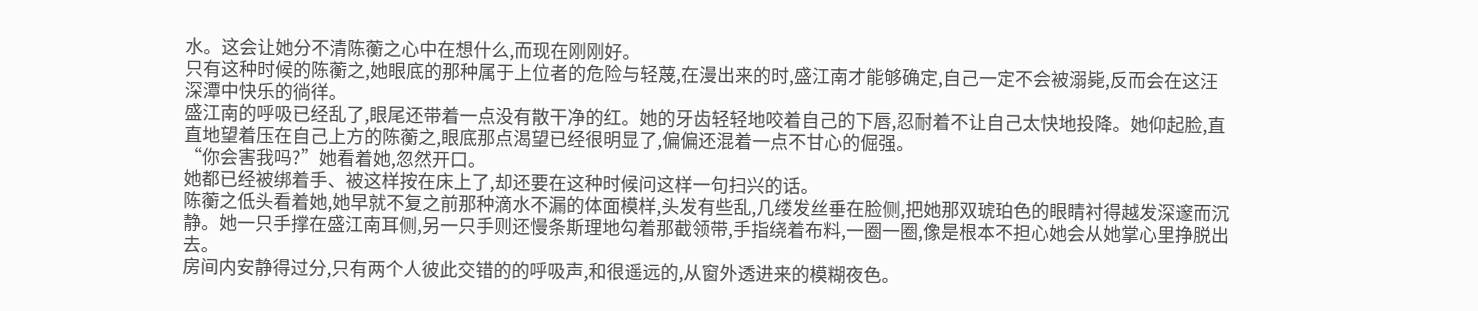水。这会让她分不清陈蘅之心中在想什么,而现在刚刚好。
只有这种时候的陈蘅之,她眼底的那种属于上位者的危险与轻蔑,在漫出来的时,盛江南才能够确定,自己一定不会被溺毙,反而会在这汪深潭中快乐的徜徉。
盛江南的呼吸已经乱了,眼尾还带着一点没有散干净的红。她的牙齿轻轻地咬着自己的下唇,忍耐着不让自己太快地投降。她仰起脸,直直地望着压在自己上方的陈蘅之,眼底那点渴望已经很明显了,偏偏还混着一点不甘心的倔强。
“你会害我吗?”她看着她,忽然开口。
她都已经被绑着手、被这样按在床上了,却还要在这种时候问这样一句扫兴的话。
陈蘅之低头看着她,她早就不复之前那种滴水不漏的体面模样,头发有些乱,几缕发丝垂在脸侧,把她那双琥珀色的眼睛衬得越发深邃而沉静。她一只手撑在盛江南耳侧,另一只手则还慢条斯理地勾着那截领带,手指绕着布料,一圈一圈,像是根本不担心她会从她掌心里挣脱出去。
房间内安静得过分,只有两个人彼此交错的的呼吸声,和很遥远的,从窗外透进来的模糊夜色。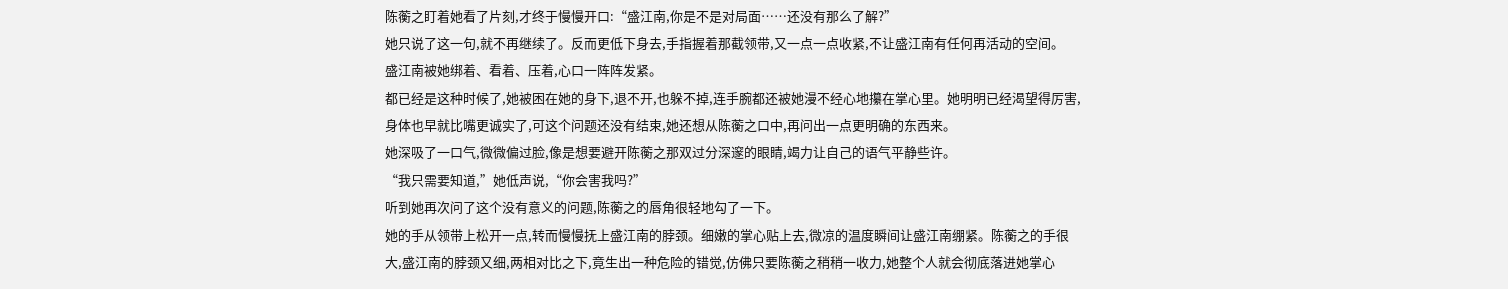陈蘅之盯着她看了片刻,才终于慢慢开口:“盛江南,你是不是对局面……还没有那么了解?”
她只说了这一句,就不再继续了。反而更低下身去,手指握着那截领带,又一点一点收紧,不让盛江南有任何再活动的空间。
盛江南被她绑着、看着、压着,心口一阵阵发紧。
都已经是这种时候了,她被困在她的身下,退不开,也躲不掉,连手腕都还被她漫不经心地攥在掌心里。她明明已经渴望得厉害,身体也早就比嘴更诚实了,可这个问题还没有结束,她还想从陈蘅之口中,再问出一点更明确的东西来。
她深吸了一口气,微微偏过脸,像是想要避开陈蘅之那双过分深邃的眼睛,竭力让自己的语气平静些许。
“我只需要知道,”她低声说,“你会害我吗?”
听到她再次问了这个没有意义的问题,陈蘅之的唇角很轻地勾了一下。
她的手从领带上松开一点,转而慢慢抚上盛江南的脖颈。细嫩的掌心贴上去,微凉的温度瞬间让盛江南绷紧。陈蘅之的手很大,盛江南的脖颈又细,两相对比之下,竟生出一种危险的错觉,仿佛只要陈蘅之稍稍一收力,她整个人就会彻底落进她掌心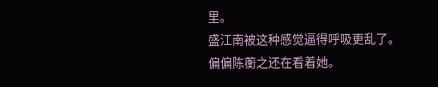里。
盛江南被这种感觉逼得呼吸更乱了。
偏偏陈蘅之还在看着她。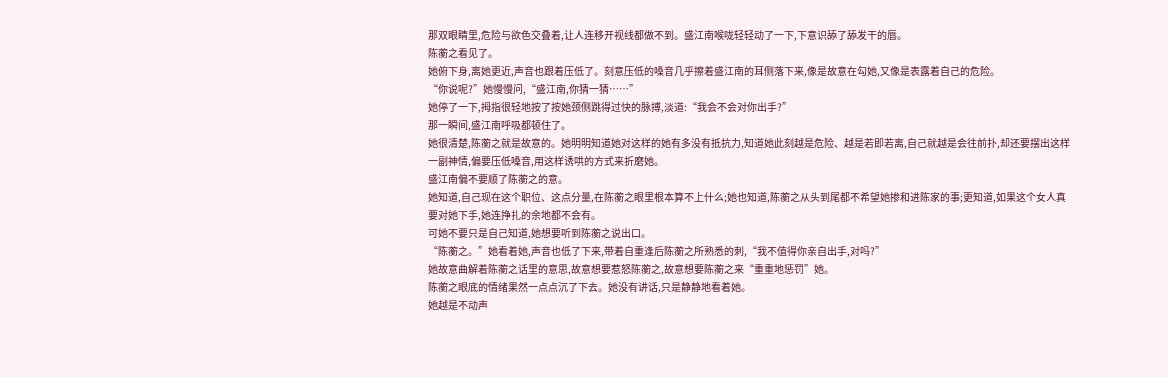那双眼睛里,危险与欲色交叠着,让人连移开视线都做不到。盛江南喉咙轻轻动了一下,下意识舔了舔发干的唇。
陈蘅之看见了。
她俯下身,离她更近,声音也跟着压低了。刻意压低的嗓音几乎擦着盛江南的耳侧落下来,像是故意在勾她,又像是表露着自己的危险。
“你说呢?”她慢慢问,“盛江南,你猜一猜……”
她停了一下,拇指很轻地按了按她颈侧跳得过快的脉搏,淡道:“我会不会对你出手?”
那一瞬间,盛江南呼吸都顿住了。
她很清楚,陈蘅之就是故意的。她明明知道她对这样的她有多没有抵抗力,知道她此刻越是危险、越是若即若离,自己就越是会往前扑,却还要摆出这样一副神情,偏要压低嗓音,用这样诱哄的方式来折磨她。
盛江南偏不要顺了陈蘅之的意。
她知道,自己现在这个职位、这点分量,在陈蘅之眼里根本算不上什么;她也知道,陈蘅之从头到尾都不希望她掺和进陈家的事;更知道,如果这个女人真要对她下手,她连挣扎的余地都不会有。
可她不要只是自己知道,她想要听到陈蘅之说出口。
“陈蘅之。”她看着她,声音也低了下来,带着自重逢后陈蘅之所熟悉的刺,“我不值得你亲自出手,对吗?”
她故意曲解着陈蘅之话里的意思,故意想要惹怒陈蘅之,故意想要陈蘅之来“重重地惩罚”她。
陈蘅之眼底的情绪果然一点点沉了下去。她没有讲话,只是静静地看着她。
她越是不动声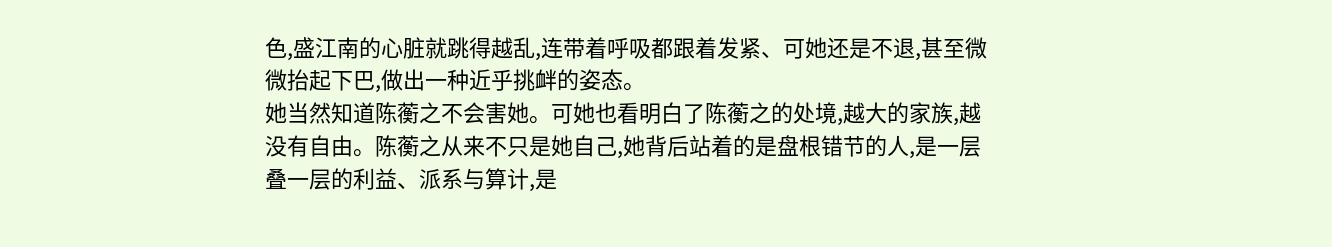色,盛江南的心脏就跳得越乱,连带着呼吸都跟着发紧、可她还是不退,甚至微微抬起下巴,做出一种近乎挑衅的姿态。
她当然知道陈蘅之不会害她。可她也看明白了陈蘅之的处境,越大的家族,越没有自由。陈蘅之从来不只是她自己,她背后站着的是盘根错节的人,是一层叠一层的利益、派系与算计,是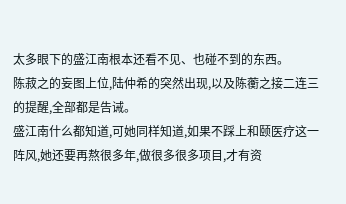太多眼下的盛江南根本还看不见、也碰不到的东西。
陈菽之的妄图上位,陆仲希的突然出现,以及陈蘅之接二连三的提醒,全部都是告诫。
盛江南什么都知道,可她同样知道,如果不踩上和颐医疗这一阵风,她还要再熬很多年,做很多很多项目,才有资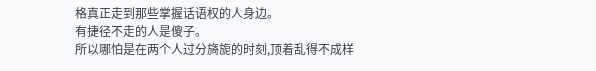格真正走到那些掌握话语权的人身边。
有捷径不走的人是傻子。
所以哪怕是在两个人过分旖旎的时刻,顶着乱得不成样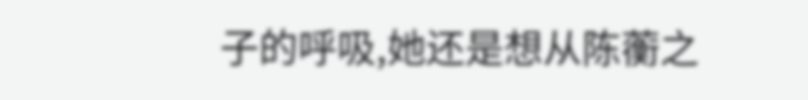子的呼吸,她还是想从陈蘅之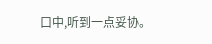口中,听到一点妥协。